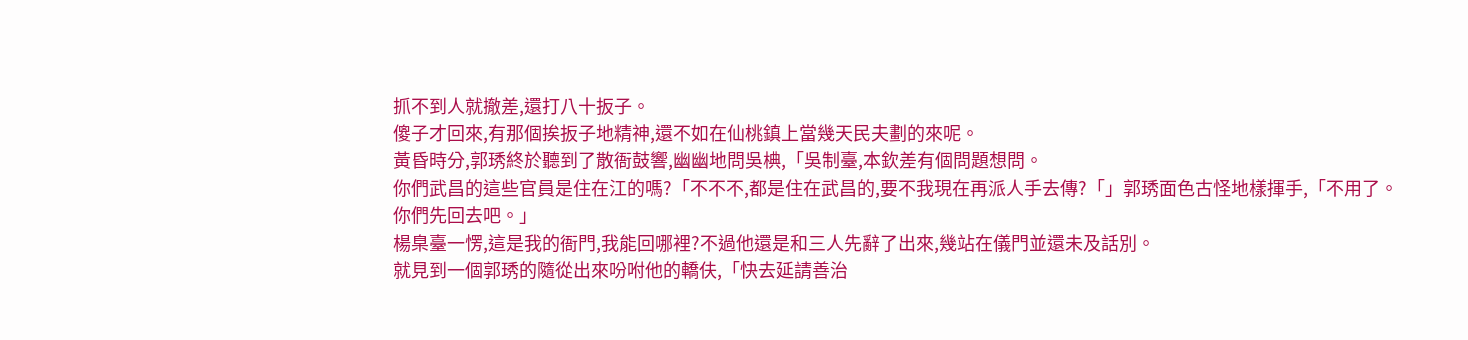抓不到人就撤差,還打八十扳子。
傻子才回來,有那個挨扳子地精神,還不如在仙桃鎮上當幾天民夫劃的來呢。
黃昏時分,郭琇終於聽到了散衙鼓響,幽幽地問吳椣,「吳制臺,本欽差有個問題想問。
你們武昌的這些官員是住在江的嗎?「不不不,都是住在武昌的,要不我現在再派人手去傳?「」郭琇面色古怪地樣揮手,「不用了。
你們先回去吧。」
楊臬臺一愣,這是我的衙門,我能回哪裡?不過他還是和三人先辭了出來,幾站在儀門並還未及話別。
就見到一個郭琇的隨從出來吩咐他的轎伕,「快去延請善治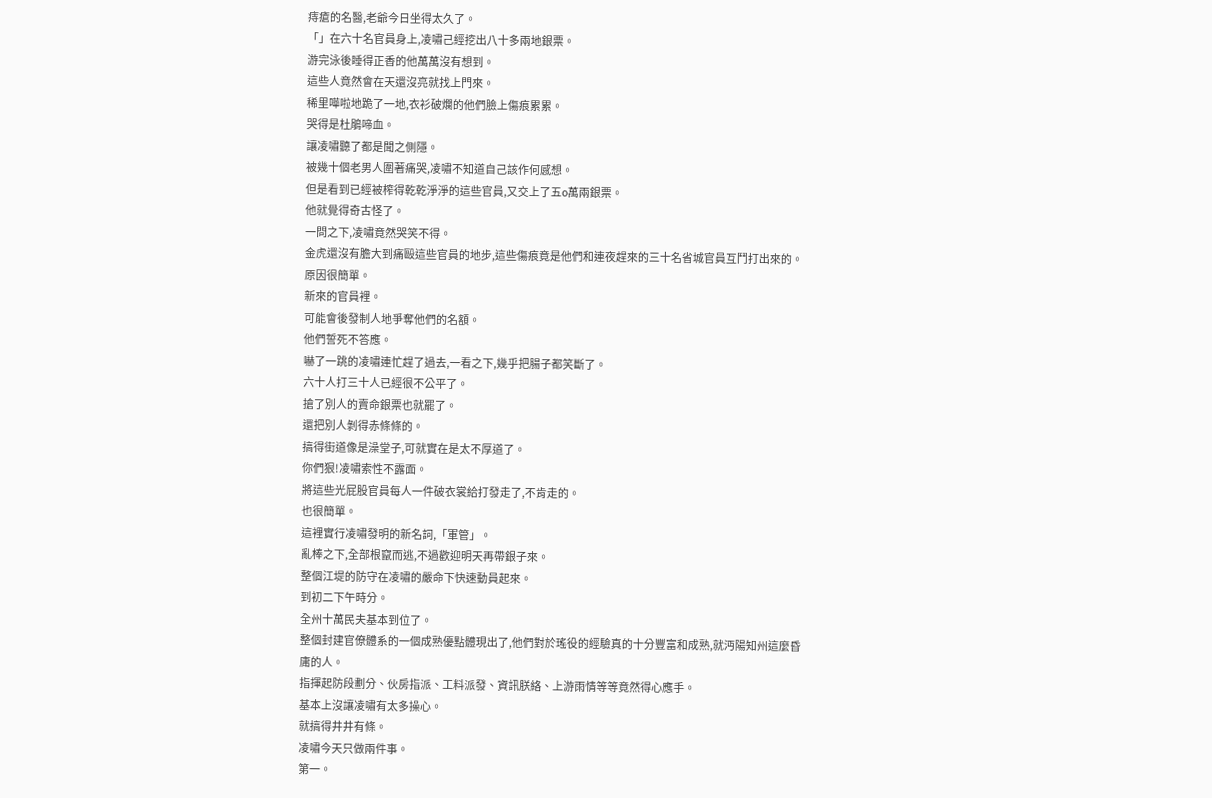痔瘡的名醫,老爺今日坐得太久了。
「」在六十名官員身上,凌嘯己經挖出八十多兩地銀票。
游完泳後睡得正香的他萬萬沒有想到。
這些人竟然會在天還沒亮就找上門來。
稀里嘩啦地跪了一地,衣衫破爛的他們臉上傷痕累累。
哭得是杜鵑啼血。
讓凌嘯聽了都是聞之側隱。
被幾十個老男人圍著痛哭,凌嘯不知道自己該作何感想。
但是看到已經被榨得乾乾淨淨的這些官員,又交上了五o萬兩銀票。
他就覺得奇古怪了。
一問之下,凌嘯竟然哭笑不得。
金虎還沒有膽大到痛毆這些官員的地步,這些傷痕竟是他們和連夜趕來的三十名省城官員互鬥打出來的。
原因很簡單。
新來的官員裡。
可能會後發制人地爭奪他們的名額。
他們誓死不答應。
嚇了一跳的凌嘯連忙趕了過去,一看之下,幾乎把腸子都笑斷了。
六十人打三十人已經很不公平了。
搶了別人的賣命銀票也就罷了。
還把別人剝得赤條條的。
搞得街道像是澡堂子,可就實在是太不厚道了。
你們狠!凌嘯索性不露面。
將這些光屁股官員每人一件破衣裳給打發走了,不肯走的。
也很簡單。
這裡實行凌嘯發明的新名詞,「軍管」。
亂棒之下,全部根竄而逃,不過歡迎明天再帶銀子來。
整個江堤的防守在凌嘯的嚴命下快速動員起來。
到初二下午時分。
全州十萬民夫基本到位了。
整個封建官僚體系的一個成熟優點體現出了,他們對於瑤役的經驗真的十分豐富和成熟,就沔陽知州這麼昏庸的人。
指揮起防段劃分、伙房指派、工料派發、資訊朕絡、上游雨情等等竟然得心應手。
基本上沒讓凌嘯有太多操心。
就搞得井井有條。
凌嘯今天只做兩件事。
第一。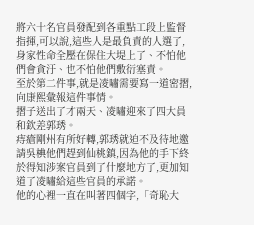將六十名官員發配到各重點工段上監督指揮,可以說,這些人是最負責的人選了,身家性命全壓在保住大堤上了、不怕他們會貪汙、也不怕他們敷衍塞責。
至於第二件事,就是凌嘯需要寫一道密摺,向康熙彙報這件事情。
摺子送出了才兩天、凌嘯迎來了四大員和欽差郭琇。
痔瘡剛州有所好轉,郭琇就迫不及待地邀請吳椣他們趕到仙桃鎮,因為他的手下終於得知涉案官員到了什麼地方了,更加知道了凌嘯給這些官員的承諾。
他的心裡一直在叫著四個字,「奇恥大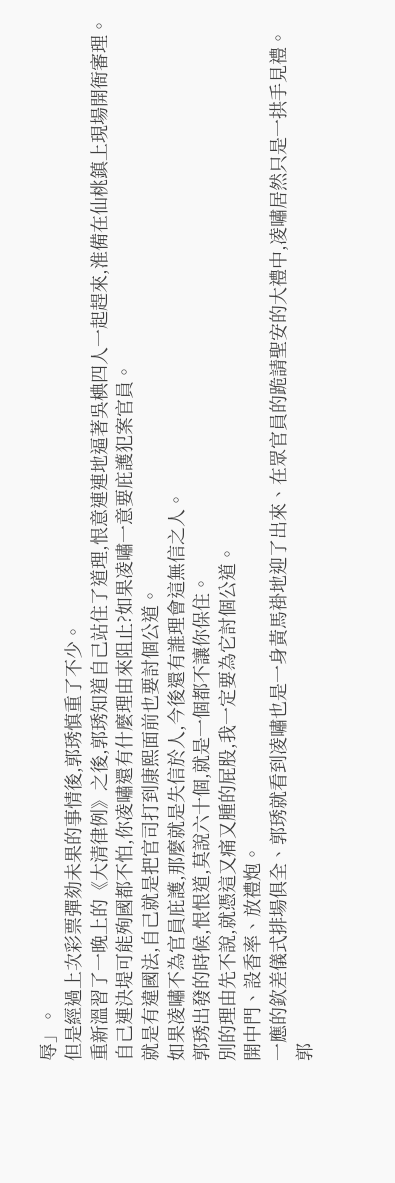辱」。
但是經過上次彩票彈劾未果的事情後,郭琇慎重了不少。
重新溫習了一晚上的《大清律例》之後,郭琇知道自己站住了道理,恨意連連地逼著吳椣四人一起趕來,淮備在仙桃鎮上現場開衙審理。
自己連決堤可能殉國都不怕,你凌嘯還有什麼理由來阻止?如果凌嘯一意要庇護犯案官員。
就是有違國法,自己就是把官司打到康熙面前也要討個公道。
如果凌嘯不為官員庇護,那麼就是失信於人,今後還有誰理會這無信之人。
郭琇出發的時候,恨恨道,莫說六十個,就是一個都不讓你保住。
別的理由先不說,就憑這又痛又腫的屁股,我一定要為它討個公道。
開中門、設香率、放禮炮。
一應的欽差儀式排場俱全、郭琇就看到凌嘯也是一身黃馬褂地迎了出來、在眾官員的跪請聖安的大禮中,凌嘯居然只是一拱手見禮。
郭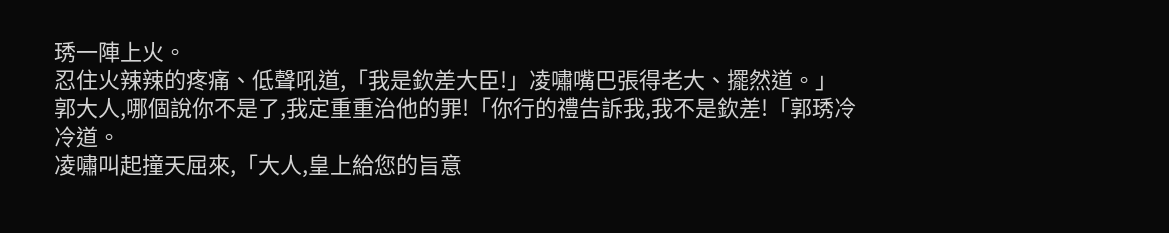琇一陣上火。
忍住火辣辣的疼痛、低聲吼道,「我是欽差大臣!」凌嘯嘴巴張得老大、擺然道。」
郭大人,哪個說你不是了,我定重重治他的罪!「你行的禮告訴我,我不是欽差!「郭琇冷冷道。
凌嘯叫起撞天屈來,「大人,皇上給您的旨意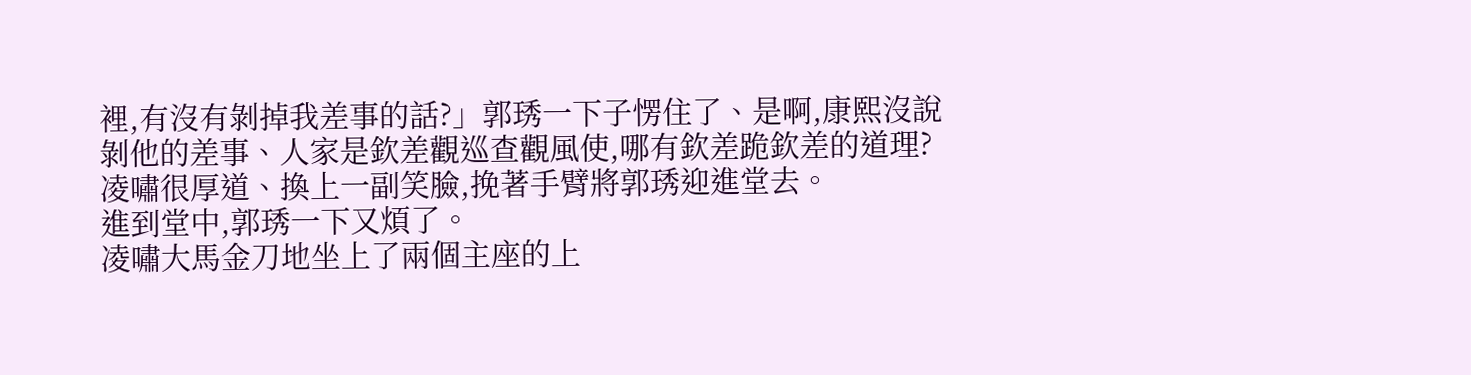裡,有沒有剝掉我差事的話?」郭琇一下子愣住了、是啊,康熙沒說剝他的差事、人家是欽差觀巡查觀風使,哪有欽差跪欽差的道理?凌嘯很厚道、換上一副笑臉,挽著手臂將郭琇迎進堂去。
進到堂中,郭琇一下又煩了。
凌嘯大馬金刀地坐上了兩個主座的上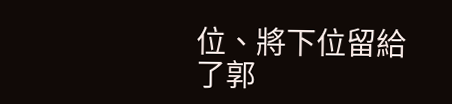位、將下位留給了郭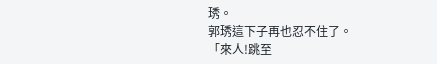琇。
郭琇這下子再也忍不住了。
「來人!跳至